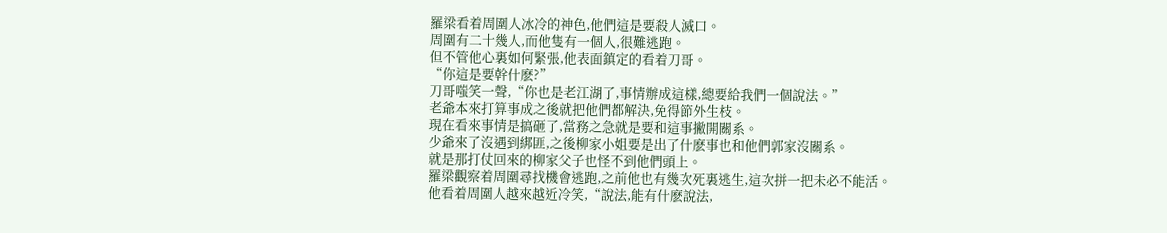羅梁看着周圍人冰冷的神色,他們這是要殺人滅口。
周圍有二十幾人,而他隻有一個人,很難逃跑。
但不管他心裏如何緊張,他表面鎮定的看着刀哥。
“你這是要幹什麽?”
刀哥嗤笑一聲,“你也是老江湖了,事情辦成這樣,總要給我們一個說法。”
老爺本來打算事成之後就把他們都解決,免得節外生枝。
現在看來事情是搞砸了,當務之急就是要和這事撇開關系。
少爺來了沒遇到綁匪,之後柳家小姐要是出了什麽事也和他們郭家沒關系。
就是那打仗回來的柳家父子也怪不到他們頭上。
羅梁觀察着周圍尋找機會逃跑,之前他也有幾次死裏逃生,這次拼一把未必不能活。
他看着周圍人越來越近冷笑,“說法,能有什麽說法,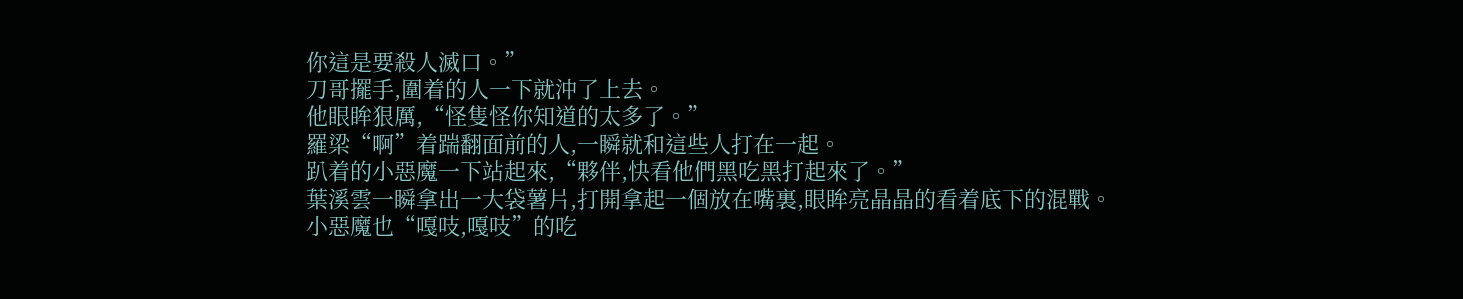你這是要殺人滅口。”
刀哥擺手,圍着的人一下就沖了上去。
他眼眸狠厲,“怪隻怪你知道的太多了。”
羅梁“啊”着踹翻面前的人,一瞬就和這些人打在一起。
趴着的小惡魔一下站起來,“夥伴,快看他們黑吃黑打起來了。”
葉溪雲一瞬拿出一大袋薯片,打開拿起一個放在嘴裏,眼眸亮晶晶的看着底下的混戰。
小惡魔也“嘎吱,嘎吱”的吃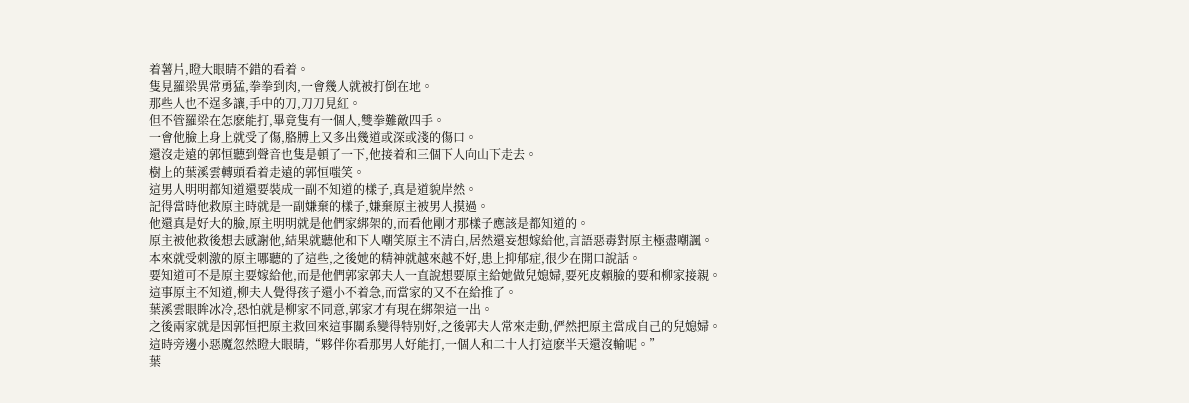着薯片,瞪大眼睛不錯的看着。
隻見羅梁異常勇猛,拳拳到肉,一會幾人就被打倒在地。
那些人也不逞多讓,手中的刀,刀刀見紅。
但不管羅梁在怎麽能打,畢竟隻有一個人,雙拳難敵四手。
一會他臉上身上就受了傷,胳膊上又多出幾道或深或淺的傷口。
還沒走遠的郭恒聽到聲音也隻是頓了一下,他接着和三個下人向山下走去。
樹上的葉溪雲轉頭看着走遠的郭恒嗤笑。
這男人明明都知道還要裝成一副不知道的樣子,真是道貌岸然。
記得當時他救原主時就是一副嫌棄的樣子,嫌棄原主被男人摸過。
他還真是好大的臉,原主明明就是他們家綁架的,而看他剛才那樣子應該是都知道的。
原主被他救後想去感謝他,結果就聽他和下人嘲笑原主不清白,居然還妄想嫁給他,言語惡毒對原主極盡嘲諷。
本來就受刺激的原主哪聽的了這些,之後她的精神就越來越不好,患上抑郁症,很少在開口說話。
要知道可不是原主要嫁給他,而是他們郭家郭夫人一直說想要原主給她做兒媳婦,要死皮賴臉的要和柳家接親。
這事原主不知道,柳夫人覺得孩子還小不着急,而當家的又不在給推了。
葉溪雲眼眸冰冷,恐怕就是柳家不同意,郭家才有現在綁架這一出。
之後兩家就是因郭恒把原主救回來這事關系變得特别好,之後郭夫人常來走動,俨然把原主當成自己的兒媳婦。
這時旁邊小惡魔忽然瞪大眼睛,“夥伴你看那男人好能打,一個人和二十人打這麽半天還沒輸呢。”
葉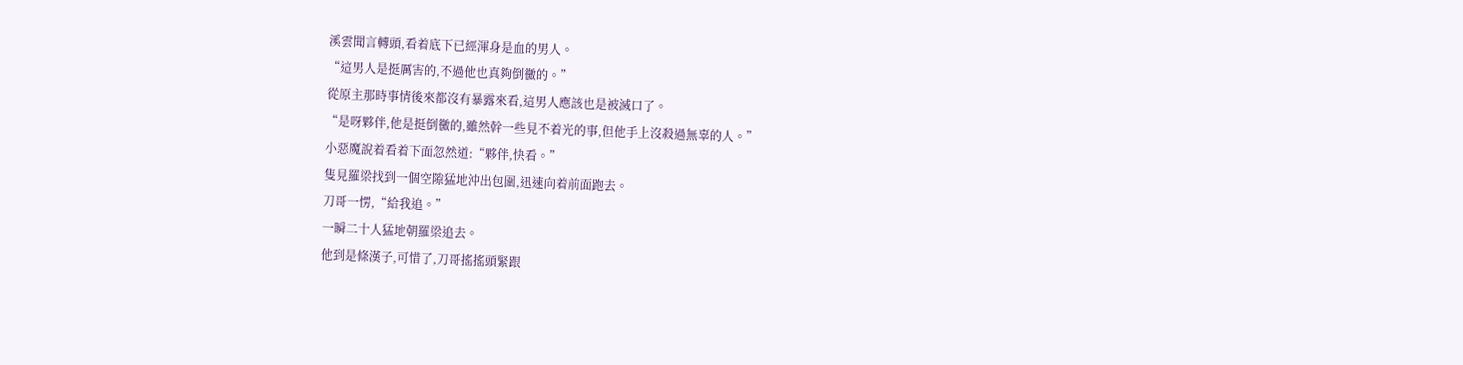溪雲聞言轉頭,看着底下已經渾身是血的男人。
“這男人是挺厲害的,不過他也真夠倒黴的。”
從原主那時事情後來都沒有暴露來看,這男人應該也是被滅口了。
“是呀夥伴,他是挺倒黴的,雖然幹一些見不着光的事,但他手上沒殺過無辜的人。”
小惡魔說着看着下面忽然道:“夥伴,快看。”
隻見羅梁找到一個空隙猛地沖出包圍,迅速向着前面跑去。
刀哥一愣,“給我追。”
一瞬二十人猛地朝羅梁追去。
他到是條漢子,可惜了,刀哥搖搖頭緊跟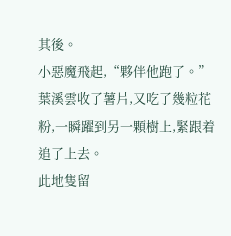其後。
小惡魔飛起,“夥伴他跑了。”
葉溪雲收了薯片,又吃了幾粒花粉,一瞬躍到另一顆樹上,緊跟着追了上去。
此地隻留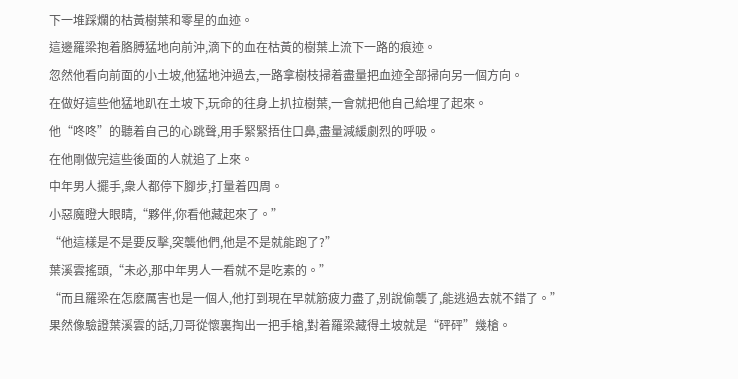下一堆踩爛的枯黃樹葉和零星的血迹。
這邊羅梁抱着胳膊猛地向前沖,滴下的血在枯黃的樹葉上流下一路的痕迹。
忽然他看向前面的小土坡,他猛地沖過去,一路拿樹枝掃着盡量把血迹全部掃向另一個方向。
在做好這些他猛地趴在土坡下,玩命的往身上扒拉樹葉,一會就把他自己給埋了起來。
他“咚咚”的聽着自己的心跳聲,用手緊緊捂住口鼻,盡量減緩劇烈的呼吸。
在他剛做完這些後面的人就追了上來。
中年男人擺手,衆人都停下腳步,打量着四周。
小惡魔瞪大眼睛,“夥伴,你看他藏起來了。”
“他這樣是不是要反擊,突襲他們,他是不是就能跑了?”
葉溪雲搖頭,“未必,那中年男人一看就不是吃素的。”
“而且羅梁在怎麽厲害也是一個人,他打到現在早就筋疲力盡了,别說偷襲了,能逃過去就不錯了。”
果然像驗證葉溪雲的話,刀哥從懷裏掏出一把手槍,對着羅梁藏得土坡就是“砰砰”幾槍。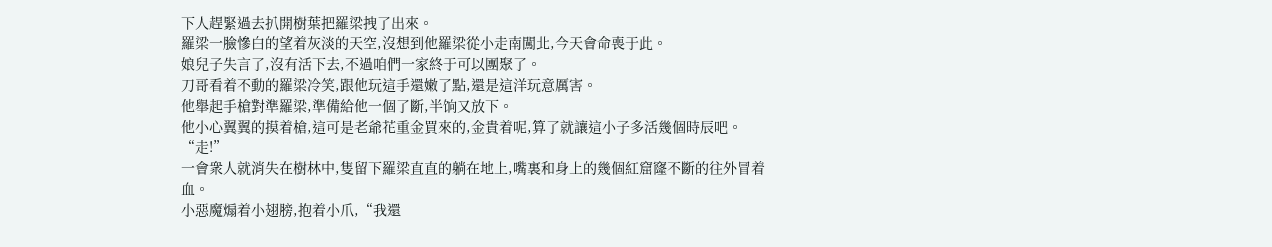下人趕緊過去扒開樹葉把羅梁拽了出來。
羅梁一臉慘白的望着灰淡的天空,沒想到他羅梁從小走南闖北,今天會命喪于此。
娘兒子失言了,沒有活下去,不過咱們一家終于可以團聚了。
刀哥看着不動的羅梁冷笑,跟他玩這手還嫩了點,還是這洋玩意厲害。
他舉起手槍對準羅梁,準備給他一個了斷,半饷又放下。
他小心翼翼的摸着槍,這可是老爺花重金買來的,金貴着呢,算了就讓這小子多活幾個時辰吧。
“走!”
一會衆人就消失在樹林中,隻留下羅梁直直的躺在地上,嘴裏和身上的幾個紅窟窿不斷的往外冒着血。
小惡魔煽着小翅膀,抱着小爪,“我還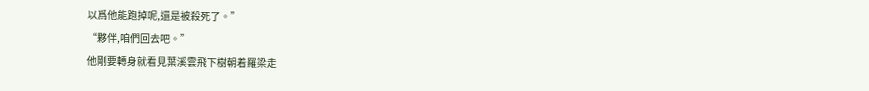以爲他能跑掉呢,還是被殺死了。”
“夥伴,咱們回去吧。”
他剛要轉身就看見葉溪雲飛下樹朝着羅梁走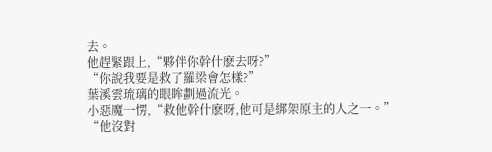去。
他趕緊跟上,“夥伴你幹什麽去呀?”
“你說我要是救了羅梁會怎樣?”
葉溪雲琉璃的眼眸劃過流光。
小惡魔一愣,“救他幹什麽呀,他可是綁架原主的人之一。”
“他沒對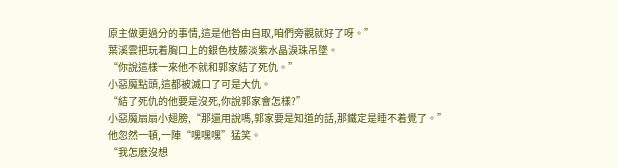原主做更過分的事情,這是他咎由自取,咱們旁觀就好了呀。”
葉溪雲把玩着胸口上的銀色枝藤淡紫水晶淚珠吊墜。
“你說這樣一來他不就和郭家結了死仇。”
小惡魔點頭,這都被滅口了可是大仇。
“結了死仇的他要是沒死,你說郭家會怎樣?”
小惡魔扇扇小翅膀,“那還用說嗎,郭家要是知道的話,那鐵定是睡不着覺了。”
他忽然一頓,一陣“嘿嘿嘿”猛笑。
“我怎麽沒想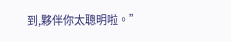到,夥伴你太聰明啦。”